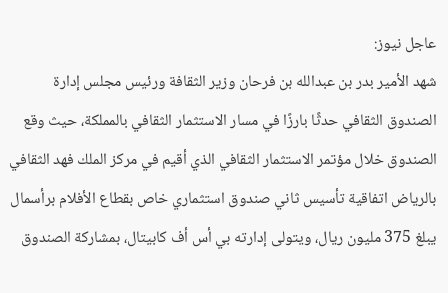عاجل نيوز:
شهد الأمير بدر بن عبدالله بن فرحان وزير الثقافة ورئيس مجلس إدارة الصندوق الثقافي حدثًا بارزًا في مسار الاستثمار الثقافي بالمملكة، حيث وقع الصندوق خلال مؤتمر الاستثمار الثقافي الذي أقيم في مركز الملك فهد الثقافي بالرياض اتفاقية تأسيس ثاني صندوق استثماري خاص بقطاع الأفلام برأسمال يبلغ 375 مليون ريال، ويتولى إدارته بي أس أف كابيتال، بمشاركة الصندوق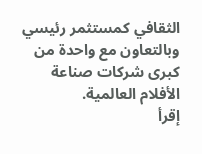الثقافي كمستثمر رئيسي وبالتعاون مع واحدة من كبرى شركات صناعة الأفلام العالمية.
إقرأ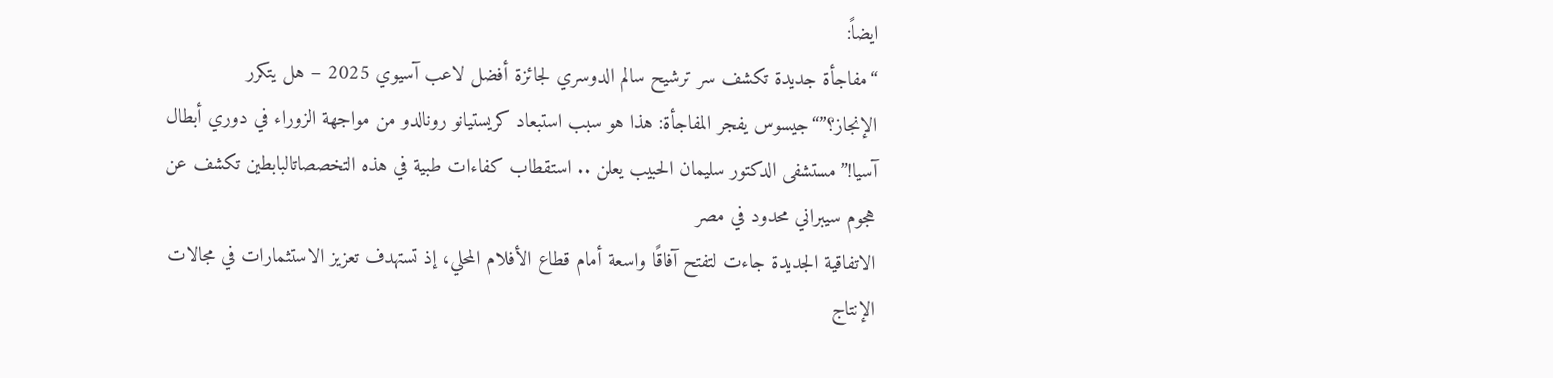ايضاً:
“مفاجأة جديدة تكشف سر ترشيح سالم الدوسري لجائزة أفضل لاعب آسيوي 2025 – هل يتكرر الإنجاز؟”“جيسوس يفجر المفاجأة: هذا هو سبب استبعاد كريستيانو رونالدو من مواجهة الزوراء في دوري أبطال آسيا!”مستشفى الدكتور سليمان الحبيب يعلن .. استقطاب كفاءات طبية في هذه التخصصاتالبابطين تكشف عن هجوم سيبراني محدود في مصر
الاتفاقية الجديدة جاءت لتفتح آفاقًا واسعة أمام قطاع الأفلام المحلي، إذ تستهدف تعزيز الاستثمارات في مجالات الإنتاج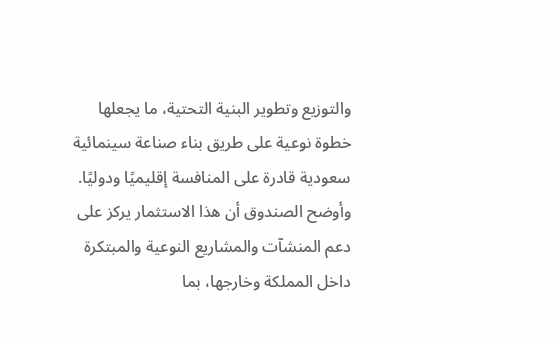والتوزيع وتطوير البنية التحتية، ما يجعلها خطوة نوعية على طريق بناء صناعة سينمائية سعودية قادرة على المنافسة إقليميًا ودوليًا.
وأوضح الصندوق أن هذا الاستثمار يركز على دعم المنشآت والمشاريع النوعية والمبتكرة داخل المملكة وخارجها، بما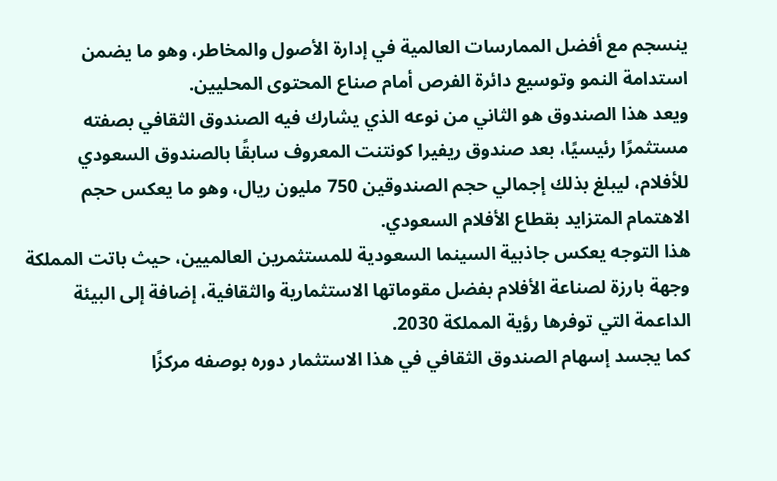ينسجم مع أفضل الممارسات العالمية في إدارة الأصول والمخاطر، وهو ما يضمن استدامة النمو وتوسيع دائرة الفرص أمام صناع المحتوى المحليين.
ويعد هذا الصندوق هو الثاني من نوعه الذي يشارك فيه الصندوق الثقافي بصفته مستثمرًا رئيسيًا، بعد صندوق ريفيرا كونتنت المعروف سابقًا بالصندوق السعودي للأفلام، ليبلغ بذلك إجمالي حجم الصندوقين 750 مليون ريال، وهو ما يعكس حجم الاهتمام المتزايد بقطاع الأفلام السعودي.
هذا التوجه يعكس جاذبية السينما السعودية للمستثمرين العالميين، حيث باتت المملكة وجهة بارزة لصناعة الأفلام بفضل مقوماتها الاستثمارية والثقافية، إضافة إلى البيئة الداعمة التي توفرها رؤية المملكة 2030.
كما يجسد إسهام الصندوق الثقافي في هذا الاستثمار دوره بوصفه مركزًا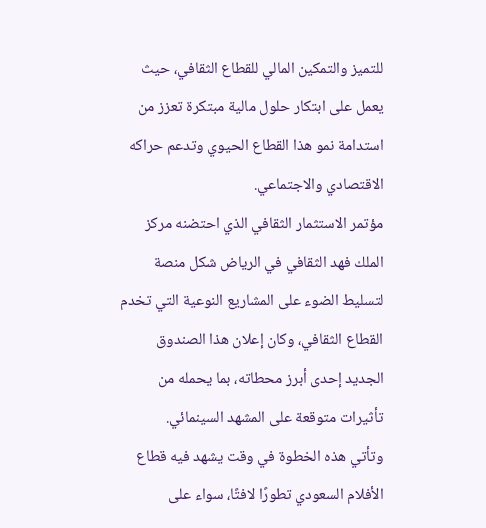للتميز والتمكين المالي للقطاع الثقافي، حيث يعمل على ابتكار حلول مالية مبتكرة تعزز من استدامة نمو هذا القطاع الحيوي وتدعم حراكه الاقتصادي والاجتماعي.
مؤتمر الاستثمار الثقافي الذي احتضنه مركز الملك فهد الثقافي في الرياض شكل منصة لتسليط الضوء على المشاريع النوعية التي تخدم القطاع الثقافي، وكان إعلان هذا الصندوق الجديد إحدى أبرز محطاته، بما يحمله من تأثيرات متوقعة على المشهد السينمائي.
وتأتي هذه الخطوة في وقت يشهد فيه قطاع الأفلام السعودي تطورًا لافتًا، سواء على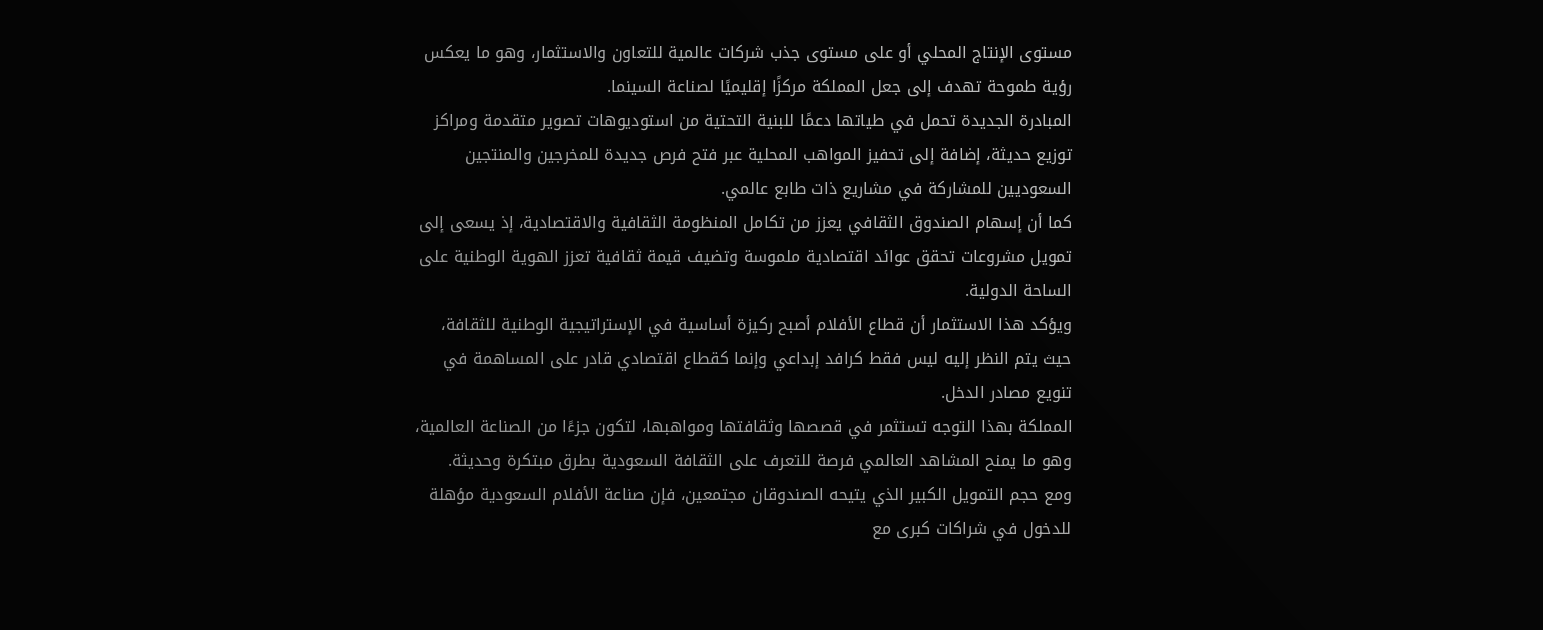مستوى الإنتاج المحلي أو على مستوى جذب شركات عالمية للتعاون والاستثمار، وهو ما يعكس رؤية طموحة تهدف إلى جعل المملكة مركزًا إقليميًا لصناعة السينما.
المبادرة الجديدة تحمل في طياتها دعمًا للبنية التحتية من استوديوهات تصوير متقدمة ومراكز توزيع حديثة، إضافة إلى تحفيز المواهب المحلية عبر فتح فرص جديدة للمخرجين والمنتجين السعوديين للمشاركة في مشاريع ذات طابع عالمي.
كما أن إسهام الصندوق الثقافي يعزز من تكامل المنظومة الثقافية والاقتصادية، إذ يسعى إلى تمويل مشروعات تحقق عوائد اقتصادية ملموسة وتضيف قيمة ثقافية تعزز الهوية الوطنية على الساحة الدولية.
ويؤكد هذا الاستثمار أن قطاع الأفلام أصبح ركيزة أساسية في الإستراتيجية الوطنية للثقافة، حيث يتم النظر إليه ليس فقط كرافد إبداعي وإنما كقطاع اقتصادي قادر على المساهمة في تنويع مصادر الدخل.
المملكة بهذا التوجه تستثمر في قصصها وثقافتها ومواهبها، لتكون جزءًا من الصناعة العالمية، وهو ما يمنح المشاهد العالمي فرصة للتعرف على الثقافة السعودية بطرق مبتكرة وحديثة.
ومع حجم التمويل الكبير الذي يتيحه الصندوقان مجتمعين، فإن صناعة الأفلام السعودية مؤهلة للدخول في شراكات كبرى مع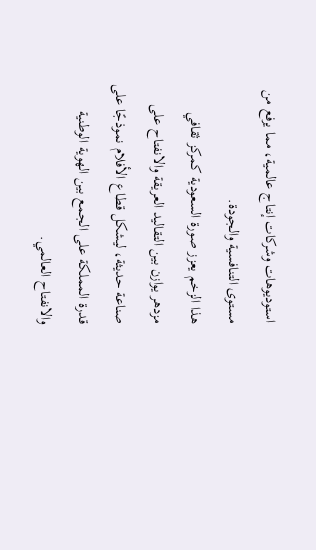استوديوهات وشركات إنتاج عالمية، مما يرفع من مستوى التنافسية والجودة.
هذا الزخم يعزز صورة السعودية كمركز ثقافي مزدهر يوازن بين التقاليد العريقة والانفتاح على صناعة حديثة، ليشكل قطاع الأفلام نموذجًا على قدرة المملكة على الجمع بين الهوية الوطنية والانفتاح العالمي.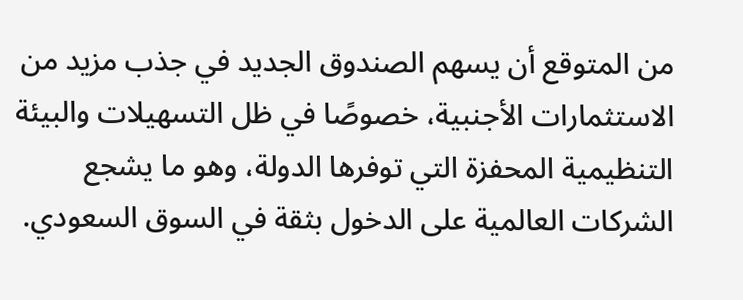من المتوقع أن يسهم الصندوق الجديد في جذب مزيد من الاستثمارات الأجنبية، خصوصًا في ظل التسهيلات والبيئة التنظيمية المحفزة التي توفرها الدولة، وهو ما يشجع الشركات العالمية على الدخول بثقة في السوق السعودي.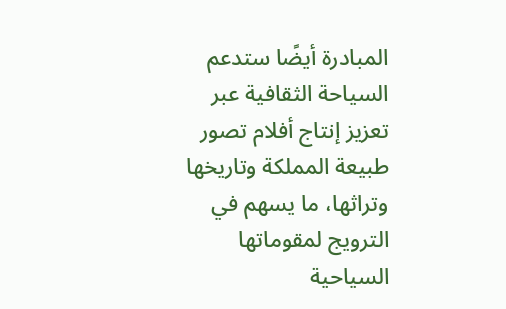المبادرة أيضًا ستدعم السياحة الثقافية عبر تعزيز إنتاج أفلام تصور طبيعة المملكة وتاريخها وتراثها، ما يسهم في الترويج لمقوماتها السياحية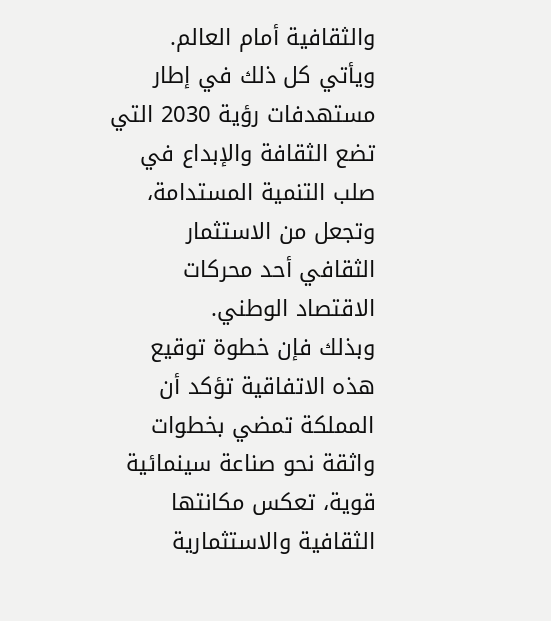والثقافية أمام العالم.
ويأتي كل ذلك في إطار مستهدفات رؤية 2030 التي تضع الثقافة والإبداع في صلب التنمية المستدامة، وتجعل من الاستثمار الثقافي أحد محركات الاقتصاد الوطني.
وبذلك فإن خطوة توقيع هذه الاتفاقية تؤكد أن المملكة تمضي بخطوات واثقة نحو صناعة سينمائية قوية، تعكس مكانتها الثقافية والاستثمارية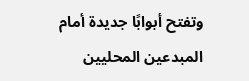وتفتح أبوابًا جديدة أمام المبدعين المحليين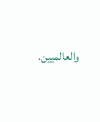والعالميين.